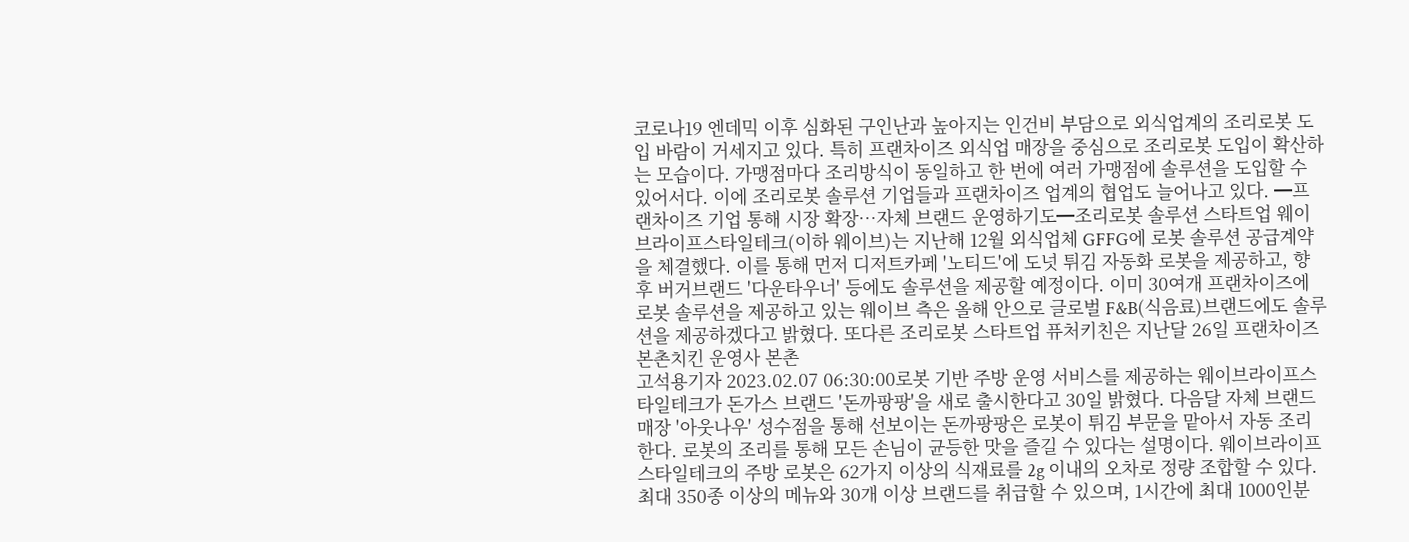코로나19 엔데믹 이후 심화된 구인난과 높아지는 인건비 부담으로 외식업계의 조리로봇 도입 바람이 거세지고 있다. 특히 프랜차이즈 외식업 매장을 중심으로 조리로봇 도입이 확산하는 모습이다. 가맹점마다 조리방식이 동일하고 한 번에 여러 가맹점에 솔루션을 도입할 수 있어서다. 이에 조리로봇 솔루션 기업들과 프랜차이즈 업계의 협업도 늘어나고 있다. ━프랜차이즈 기업 통해 시장 확장…자체 브랜드 운영하기도━조리로봇 솔루션 스타트업 웨이브라이프스타일테크(이하 웨이브)는 지난해 12월 외식업체 GFFG에 로봇 솔루션 공급계약을 체결했다. 이를 통해 먼저 디저트카페 '노티드'에 도넛 튀김 자동화 로봇을 제공하고, 향후 버거브랜드 '다운타우너' 등에도 솔루션을 제공할 예정이다. 이미 30여개 프랜차이즈에 로봇 솔루션을 제공하고 있는 웨이브 측은 올해 안으로 글로벌 F&B(식음료)브랜드에도 솔루션을 제공하겠다고 밝혔다. 또다른 조리로봇 스타트업 퓨처키친은 지난달 26일 프랜차이즈 본촌치킨 운영사 본촌
고석용기자 2023.02.07 06:30:00로봇 기반 주방 운영 서비스를 제공하는 웨이브라이프스타일테크가 돈가스 브랜드 '돈까팡팡'을 새로 출시한다고 30일 밝혔다. 다음달 자체 브랜드 매장 '아웃나우' 성수점을 통해 선보이는 돈까팡팡은 로봇이 튀김 부문을 맡아서 자동 조리한다. 로봇의 조리를 통해 모든 손님이 균등한 맛을 즐길 수 있다는 설명이다. 웨이브라이프스타일테크의 주방 로봇은 62가지 이상의 식재료를 2g 이내의 오차로 정량 조합할 수 있다. 최대 350종 이상의 메뉴와 30개 이상 브랜드를 취급할 수 있으며, 1시간에 최대 1000인분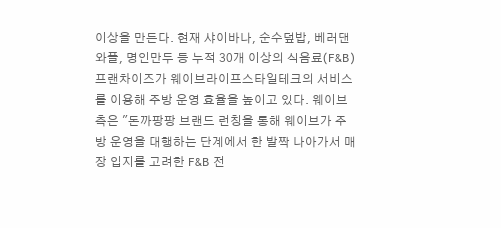이상을 만든다. 현재 샤이바나, 순수덮밥, 베러댄와플, 명인만두 등 누적 30개 이상의 식음료(F&B) 프랜차이즈가 웨이브라이프스타일테크의 서비스를 이용해 주방 운영 효율을 높이고 있다. 웨이브 측은 "돈까팡팡 브랜드 런칭을 통해 웨이브가 주방 운영을 대행하는 단계에서 한 발짝 나아가서 매장 입지를 고려한 F&B 전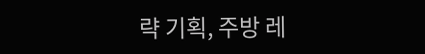략 기획, 주방 레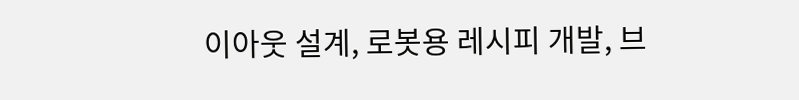이아웃 설계, 로봇용 레시피 개발, 브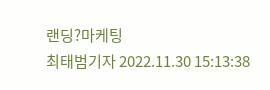랜딩?마케팅
최태범기자 2022.11.30 15:13:38